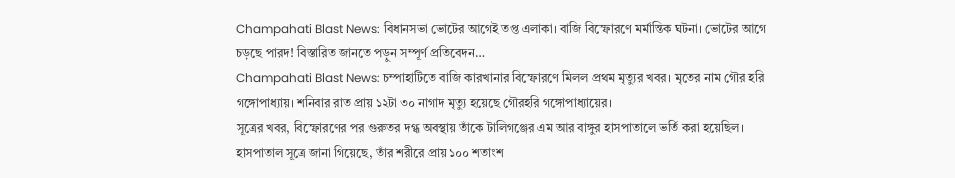Champahati Blast News: বিধানসভা ভোটের আগেই তপ্ত এলাকা। বাজি বিস্ফোরণে মর্মান্তিক ঘটনা। ভোটের আগে চড়ছে পারদ! বিস্তারিত জানতে পড়ুন সম্পূর্ণ প্রতিবেদন…
Champahati Blast News: চম্পাহাটিতে বাজি কারখানার বিস্ফোরণে মিলল প্রথম মৃত্যুর খবর। মৃতের নাম গৌর হরি গঙ্গোপাধ্যায়। শনিবার রাত প্রায় ১২টা ৩০ নাগাদ মৃত্যু হয়েছে গৌরহরি গঙ্গোপাধ্যায়ের।
সূত্রের খবর, বিস্ফোরণের পর গুরুতর দগ্ধ অবস্থায় তাঁকে টালিগঞ্জের এম আর বাঙ্গুর হাসপাতালে ভর্তি করা হয়েছিল। হাসপাতাল সূত্রে জানা গিয়েছে, তাঁর শরীরে প্রায় ১০০ শতাংশ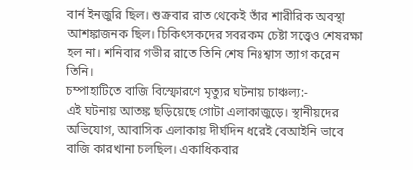বার্ন ইনজুরি ছিল। শুক্রবার রাত থেকেই তাঁর শারীরিক অবস্থা আশঙ্কাজনক ছিল। চিকিৎসকদের সবরকম চেষ্টা সত্ত্বেও শেষরক্ষা হল না। শনিবার গভীর রাতে তিনি শেষ নিঃশ্বাস ত্যাগ করেন তিনি।
চম্পাহাটিতে বাজি বিস্ফোরণে মৃত্যুর ঘটনায় চাঞ্চল্য:-
এই ঘটনায় আতঙ্ক ছড়িয়েছে গোটা এলাকাজুড়ে। স্থানীয়দের অভিযোগ, আবাসিক এলাকায় দীর্ঘদিন ধরেই বেআইনি ভাবে বাজি কারখানা চলছিল। একাধিকবার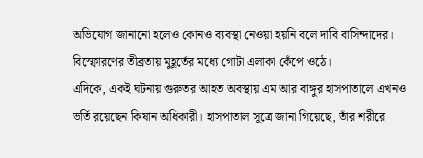অভিযোগ জানানো হলেও কোনও ব্যবস্থা নেওয়া হয়নি বলে দাবি বাসিন্দাদের। বিস্ফোরণের তীব্রতায় মুহূর্তের মধ্যে গোটা এলাকা কেঁপে ওঠে।
এদিকে, একই ঘটনায় গুরুতর আহত অবস্থায় এম আর বাঙ্গুর হাসপাতালে এখনও ভর্তি রয়েছেন কিষান অধিকারী। হাসপাতাল সূত্রে জানা গিয়েছে, তাঁর শরীরে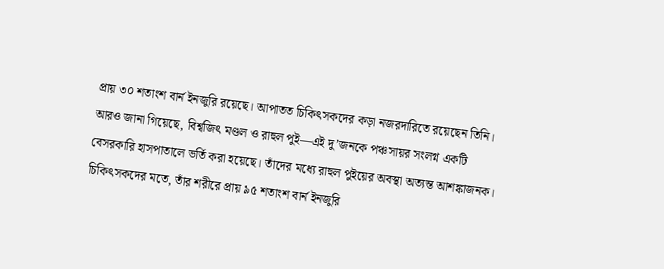প্রায় ৩০ শতাংশ বার্ন ইনজুরি রয়েছে। আপাতত চিকিৎসকদের কড়া নজরদারিতে রয়েছেন তিনি।
আরও জানা গিয়েছে, বিশ্বজিৎ মণ্ডল ও রাহুল পুই—এই দু’জনকে পঞ্চসায়র সংলগ্ন একটি বেসরকারি হাসপাতালে ভর্তি করা হয়েছে। তাঁদের মধ্যে রাহুল পুইয়ের অবস্থা অত্যন্ত আশঙ্কাজনক। চিকিৎসকদের মতে, তাঁর শরীরে প্রায় ৯৫ শতাংশ বার্ন ইনজুরি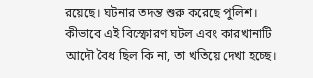রয়েছে। ঘটনার তদন্ত শুরু করেছে পুলিশ। কীভাবে এই বিস্ফোরণ ঘটল এবং কারখানাটি আদৌ বৈধ ছিল কি না, তা খতিয়ে দেখা হচ্ছে।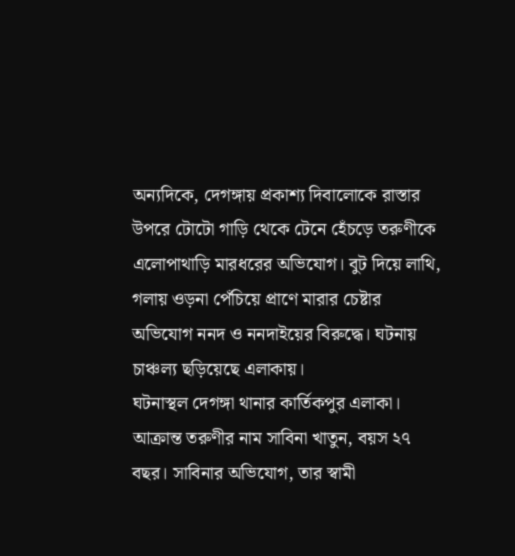অন্যদিকে, দেগঙ্গায় প্রকাশ্য দিবালোকে রাস্তার উপরে টোটো গাড়ি থেকে টেনে হেঁচড়ে তরুণীকে এলোপাথাড়ি মারধরের অভিযোগ। বুট দিয়ে লাথি, গলায় ওড়না পেঁচিয়ে প্রাণে মারার চেষ্টার অভিযোগ ননদ ও ননদাইয়ের বিরুদ্ধে। ঘটনায় চাঞ্চল্য ছড়িয়েছে এলাকায়।
ঘটনাস্থল দেগঙ্গা থানার কার্তিকপুর এলাকা। আক্রান্ত তরুণীর নাম সাবিনা খাতুন, বয়স ২৭ বছর। সাবিনার অভিযোগ, তার স্বামী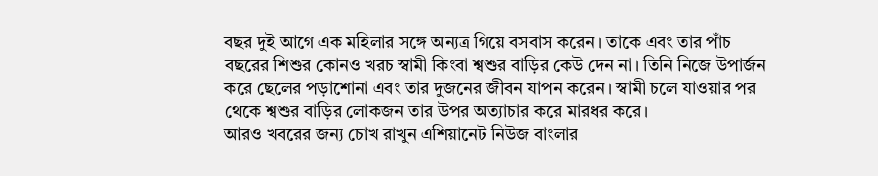বছর দুই আগে এক মহিলার সঙ্গে অন্যত্র গিয়ে বসবাস করেন। তাকে এবং তার পাঁচ বছরের শিশুর কোনও খরচ স্বামী কিংবা শ্বশুর বাড়ির কেউ দেন না। তিনি নিজে উপার্জন করে ছেলের পড়াশোনা এবং তার দুজনের জীবন যাপন করেন। স্বামী চলে যাওয়ার পর থেকে শ্বশুর বাড়ির লোকজন তার উপর অত্যাচার করে মারধর করে।
আরও খবরের জন্য চোখ রাখুন এশিয়ানেট নিউজ বাংলার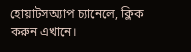হোয়াটসঅ্যাপ চ্যানেলে, ক্লিক করুন এখানে।